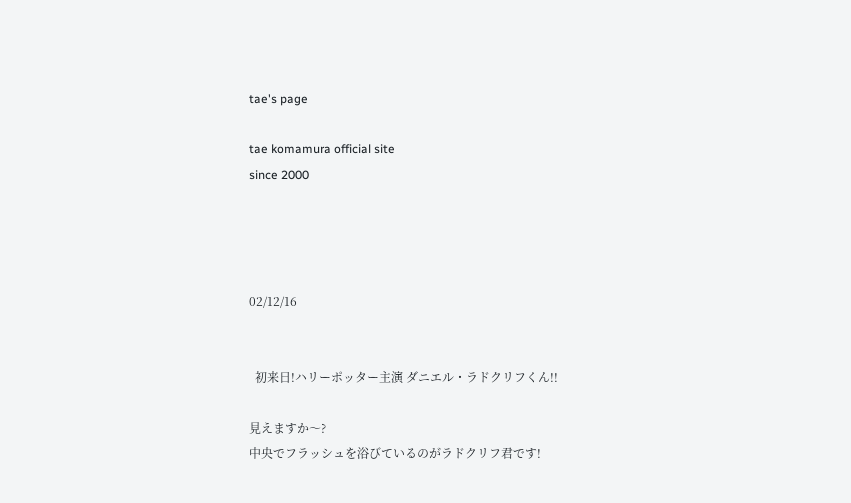tae's page

tae komamura official site
since 2000




02/12/16


  初来日!ハリーポッター主演 ダニエル・ラドクリフくん!!

見えますか〜?
中央でフラッシュを浴びているのがラドクリフ君です!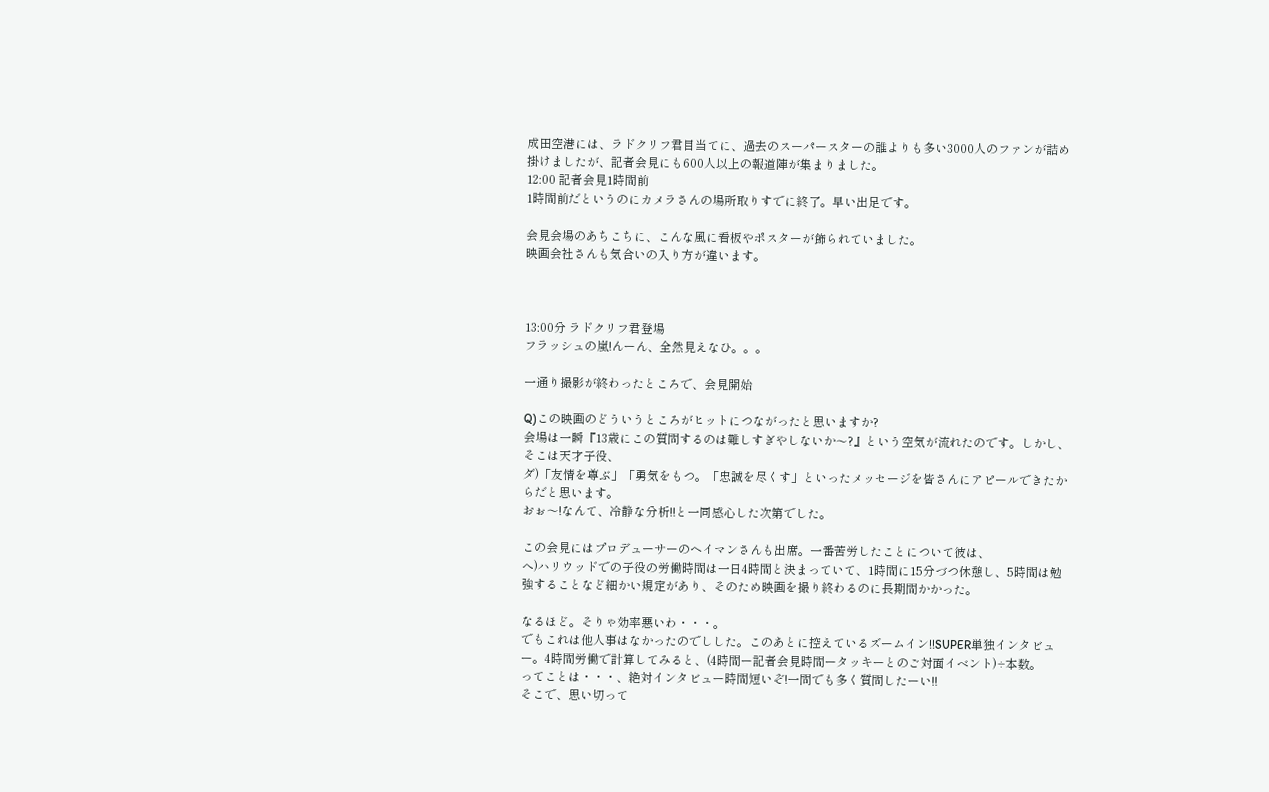成田空港には、ラドクリフ君目当てに、過去のスーパースターの誰よりも多い3000人のファンが詰め掛けましたが、記者会見にも600人以上の報道陣が集まりました。
12:00 記者会見1時間前
1時間前だというのにカメラさんの場所取りすでに終了。早い出足です。

会見会場のあちこちに、こんな風に看板やポスターが飾られていました。
映画会社さんも気合いの入り方が違います。



13:00分 ラドクリフ君登場
フラッシュの嵐!んーん、全然見えなひ。。。

一通り撮影が終わったところで、会見開始

Q)この映画のどういうところがヒットにつながったと思いますか?
会場は一瞬『13歳にこの質問するのは難しすぎやしないか〜?』という空気が流れたのです。しかし、そこは天才子役、
ダ)「友情を尊ぶ」「勇気をもつ。「忠誠を尽くす」といったメッセージを皆さんにアピールできたからだと思います。
おぉ〜!なんて、冷静な分析!!と一同感心した次第でした。

この会見にはプロデューサーのヘイマンさんも出席。一番苦労したことについて彼は、
へ)ハリウッドでの子役の労働時間は一日4時間と決まっていて、1時間に15分づつ休憩し、5時間は勉強することなど細かい規定があり、そのため映画を撮り終わるのに長期間かかった。

なるほど。そりゃ効率悪いわ・・・。
でもこれは他人事はなかったのでしした。このあとに控えているズームイン!!SUPER単独インタビュー。4時間労働で計算してみると、(4時間ー記者会見時間ータッキーとのご対面イベント)÷本数。
ってことは・・・、絶対インタビュー時間短いぞ!一問でも多く質問したーい!!
そこで、思い切って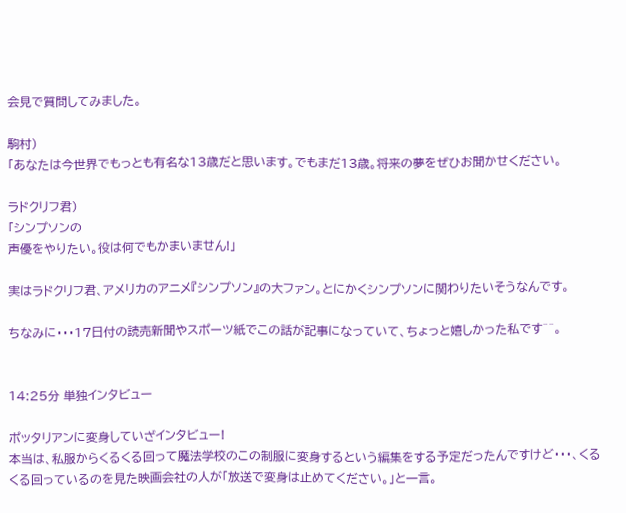会見で質問してみました。

駒村)
「あなたは今世界でもっとも有名な13歳だと思います。でもまだ13歳。将来の夢をぜひお聞かせください。

ラドクリフ君)
「シンプソンの
声優をやりたい。役は何でもかまいません!」

実はラドクリフ君、アメリカのアニメ『シンプソン』の大ファン。とにかくシンプソンに関わりたいそうなんです。

ちなみに・・・17日付の読売新聞やスポーツ紙でこの話が記事になっていて、ちょっと嬉しかった私です^^。


14:25分 単独インタビュー

ポッタリアンに変身していざインタビュー!
本当は、私服からくるくる回って魔法学校のこの制服に変身するという編集をする予定だったんですけど・・・、くるくる回っているのを見た映画会社の人が「放送で変身は止めてください。」と一言。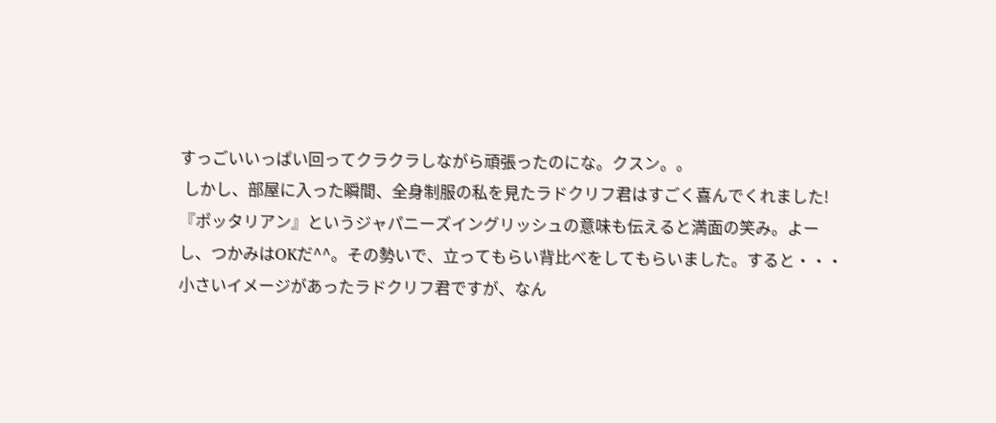すっごいいっぱい回ってクラクラしながら頑張ったのにな。クスン。。
 しかし、部屋に入った瞬間、全身制服の私を見たラドクリフ君はすごく喜んでくれました!『ポッタリアン』というジャパニーズイングリッシュの意味も伝えると満面の笑み。よーし、つかみはOKだ^^。その勢いで、立ってもらい背比べをしてもらいました。すると・・・
小さいイメージがあったラドクリフ君ですが、なん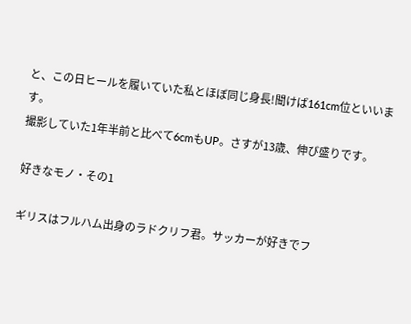と、この日ヒールを履いていた私とほぼ同じ身長!聞けば161cm位といいます。
撮影していた1年半前と比べて6cmもUP。さすが13歳、伸び盛りです。

好きなモノ・その1

ギリスはフルハム出身のラドクリフ君。サッカーが好きでフ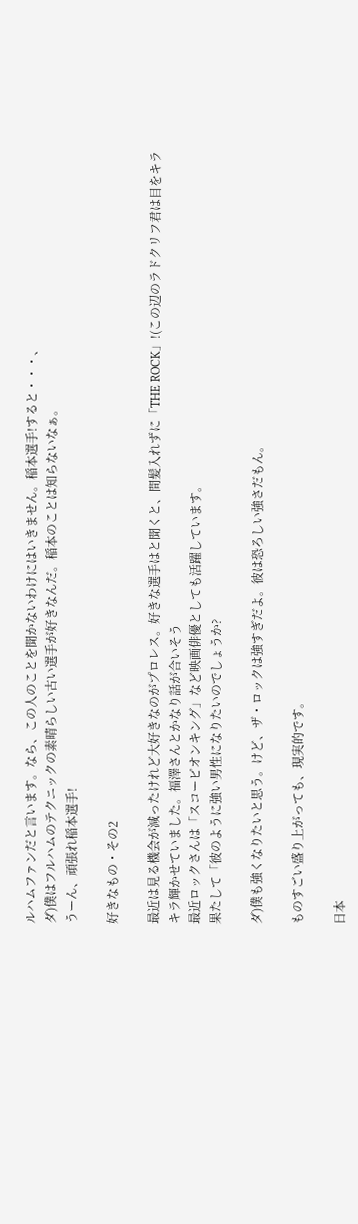ルハムファンだと言います。なら、この人のことを聞かないわけにはいきません。稲本選手!すると・・・、
ダ)僕はフルハムのテクニックの素晴らしい古い選手が好きなんだ。稲本のことは知らないなぁ。
うーん、頑張れ稲本選手!

好きなもの・その2

最近は見る機会が減ったけれど大好きなのがプロレス。好きな選手はと聞くと、間髪入れずに「THE ROCK」!(この辺のラドクリフ君は目をキラキラ輝かせていました。福澤さんとかなり話が合いそう
最近ロックさんは「スコーピオンキング」など映画俳優としても活躍しています。
果たして「彼のように強い男性になりたいのでしょうか?

ダ)僕も強くなりたいと思う。けど、ザ・ロックは強すぎだよ。彼は恐ろしい強さだもん。

ものすごい盛り上がっても、現実的です。

日本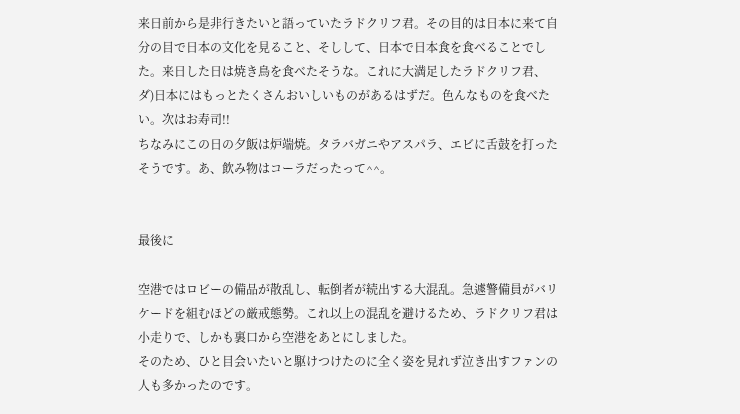来日前から是非行きたいと語っていたラドクリフ君。その目的は日本に来て自分の目で日本の文化を見ること、そしして、日本で日本食を食べることでした。来日した日は焼き鳥を食べたそうな。これに大満足したラドクリフ君、
ダ)日本にはもっとたくさんおいしいものがあるはずだ。色んなものを食べたい。次はお寿司!!
ちなみにこの日の夕飯は炉端焼。タラバガニやアスパラ、エビに舌鼓を打ったそうです。あ、飲み物はコーラだったって^^。


最後に

空港ではロビーの備品が散乱し、転倒者が続出する大混乱。急遽警備員がバリケードを組むほどの厳戒態勢。これ以上の混乱を避けるため、ラドクリフ君は小走りで、しかも裏口から空港をあとにしました。
そのため、ひと目会いたいと駆けつけたのに全く姿を見れず泣き出すファンの人も多かったのです。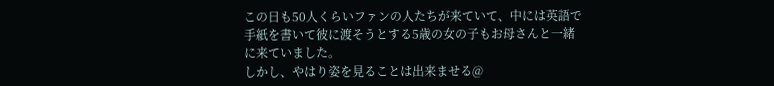この日も50人くらいファンの人たちが来ていて、中には英語で手紙を書いて彼に渡そうとする5歳の女の子もお母さんと一緒に来ていました。
しかし、やはり姿を見ることは出来ませる@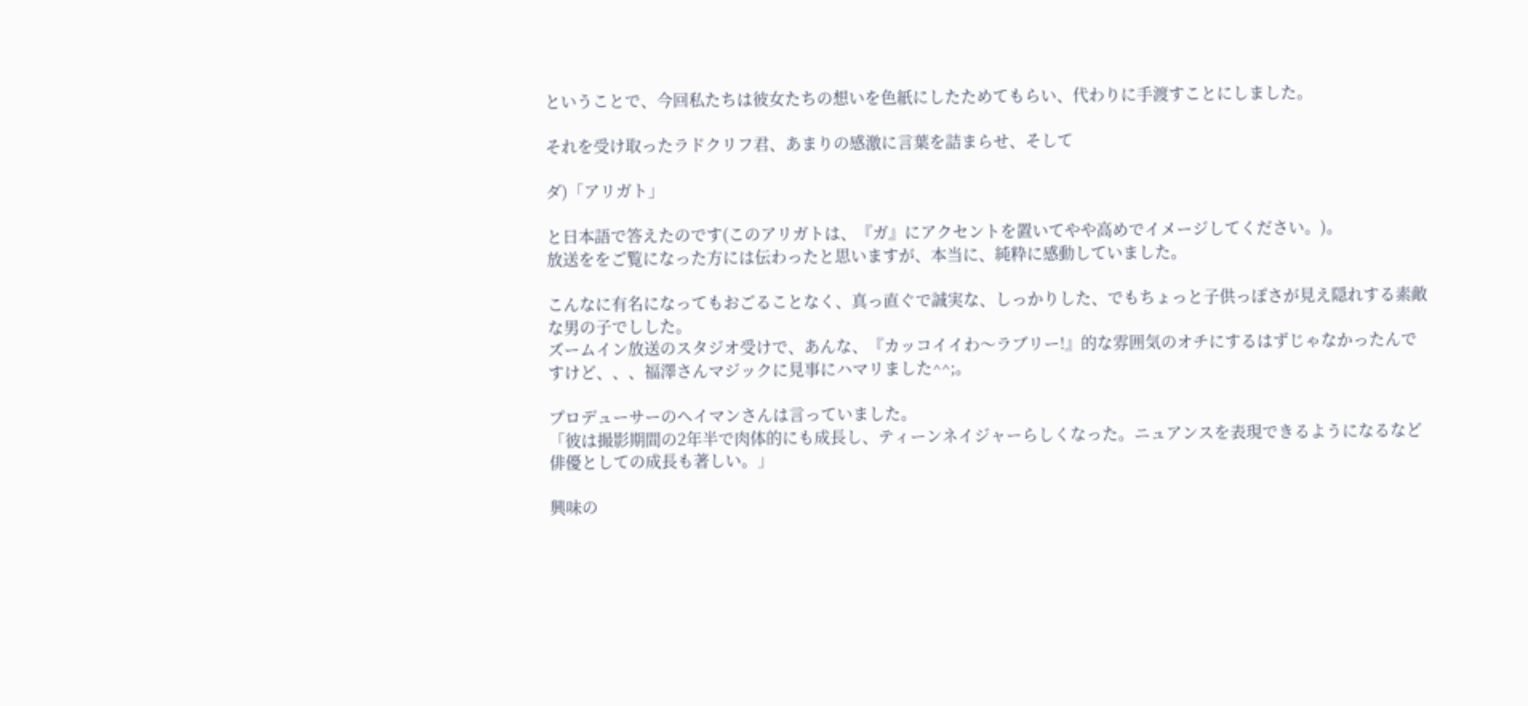ということで、今回私たちは彼女たちの想いを色紙にしたためてもらい、代わりに手渡すことにしました。

それを受け取ったラドクリフ君、あまりの感激に言葉を詰まらせ、そして

ダ)「アリガト」

と日本語で答えたのです(このアリガトは、『ガ』にアクセントを置いてやや高めでイメージしてください。)。
放送ををご覧になった方には伝わったと思いますが、本当に、純粋に感動していました。

こんなに有名になってもおごることなく、真っ直ぐで誠実な、しっかりした、でもちょっと子供っぽさが見え隠れする素敵な男の子でしした。
ズームイン放送のスタジオ受けで、あんな、『カッコイイわ〜ラブリー!』的な雰囲気のオチにするはずじゃなかったんですけど、、、福澤さんマジックに見事にハマリました^^;。

プロデューサーのヘイマンさんは言っていました。
「彼は撮影期間の2年半で肉体的にも成長し、ティーンネイジャーらしくなった。ニュアンスを表現できるようになるなど俳優としての成長も著しい。」

興味の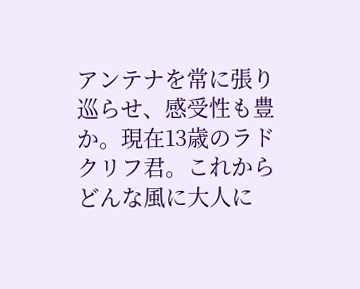アンテナを常に張り巡らせ、感受性も豊か。現在13歳のラドクリフ君。これからどんな風に大人に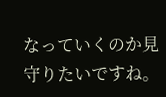なっていくのか見守りたいですね。